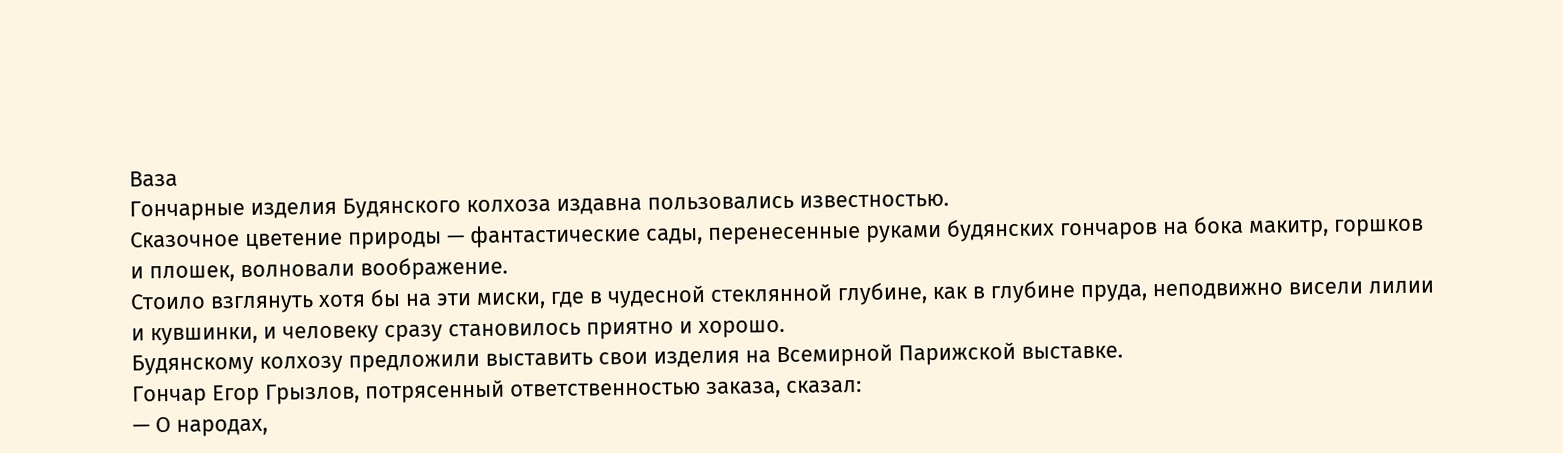Ваза
Гончарные изделия Будянского колхоза издавна пользовались известностью.
Сказочное цветение природы — фантастические сады, перенесенные руками будянских гончаров на бока макитр, горшков и плошек, волновали воображение.
Стоило взглянуть хотя бы на эти миски, где в чудесной стеклянной глубине, как в глубине пруда, неподвижно висели лилии и кувшинки, и человеку сразу становилось приятно и хорошо.
Будянскому колхозу предложили выставить свои изделия на Всемирной Парижской выставке.
Гончар Егор Грызлов, потрясенный ответственностью заказа, сказал:
— О народах,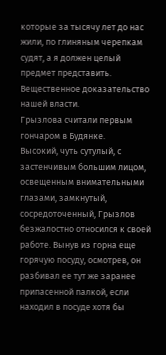которые за тысячу лет до нас жили, по глиняным черепкам судят, а я должен целый предмет представить. Вещественное доказательство нашей власти.
Грызлова считали первым гончаром в Будянке.
Высокий, чуть сутулый, с застенчивым большим лицом, освещенным внимательными глазами, замкнутый, сосредоточенный, Грызлов безжалостно относился к своей работе. Вынув из горна еще горячую посуду, осмотрев, он разбивал ее тут же заранее припасенной палкой, если находил в посуде хотя бы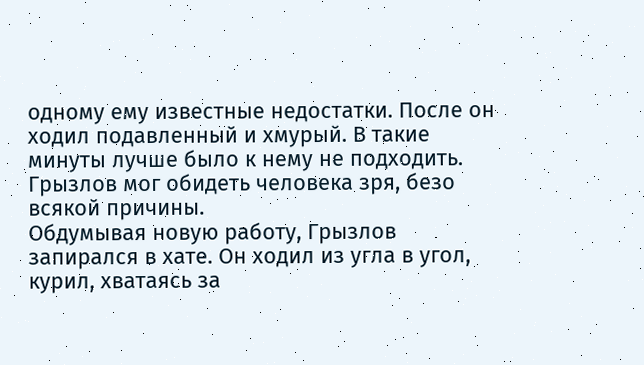одному ему известные недостатки. После он ходил подавленный и хмурый. В такие минуты лучше было к нему не подходить. Грызлов мог обидеть человека зря, безо всякой причины.
Обдумывая новую работу, Грызлов запирался в хате. Он ходил из угла в угол, курил, хватаясь за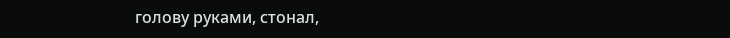голову руками, стонал,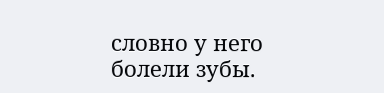словно у него болели зубы.